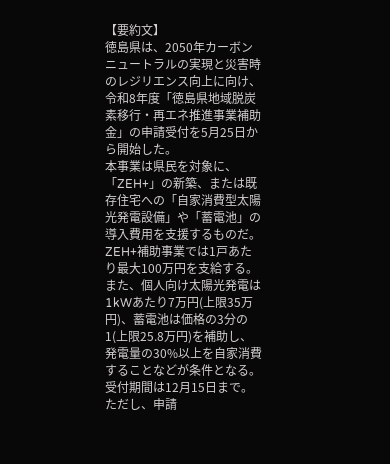【要約文】
徳島県は、2050年カーボンニュートラルの実現と災害時のレジリエンス向上に向け、令和8年度「徳島県地域脱炭素移行・再エネ推進事業補助金」の申請受付を5月25日から開始した。
本事業は県民を対象に、「ZEH+」の新築、または既存住宅への「自家消費型太陽光発電設備」や「蓄電池」の導入費用を支援するものだ。ZEH+補助事業では1戸あたり最大100万円を支給する。また、個人向け太陽光発電は1kWあたり7万円(上限35万円)、蓄電池は価格の3分の1(上限25.8万円)を補助し、発電量の30%以上を自家消費することなどが条件となる。受付期間は12月15日まで。ただし、申請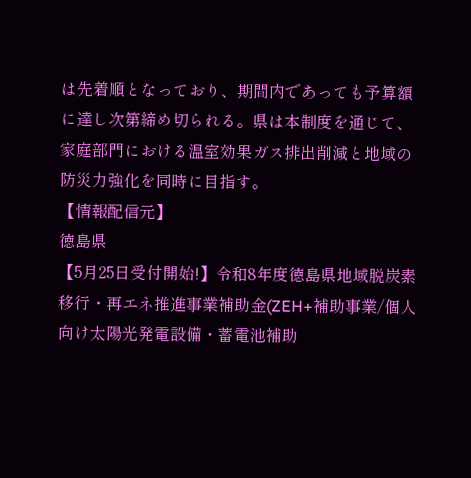は先着順となっており、期間内であっても予算額に達し次第締め切られる。県は本制度を通じて、家庭部門における温室効果ガス排出削減と地域の防災力強化を同時に目指す。
【情報配信元】
徳島県
【5月25日受付開始!】令和8年度徳島県地域脱炭素移行・再エネ推進事業補助金(ZEH+補助事業/個人向け太陽光発電設備・蓄電池補助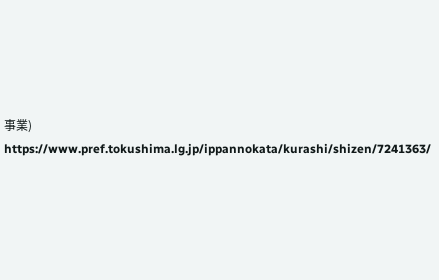事業)
https://www.pref.tokushima.lg.jp/ippannokata/kurashi/shizen/7241363/